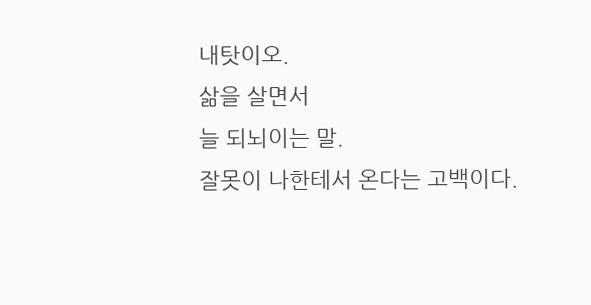내탓이오.
삶을 살면서
늘 되뇌이는 말.
잘못이 나한테서 온다는 고백이다.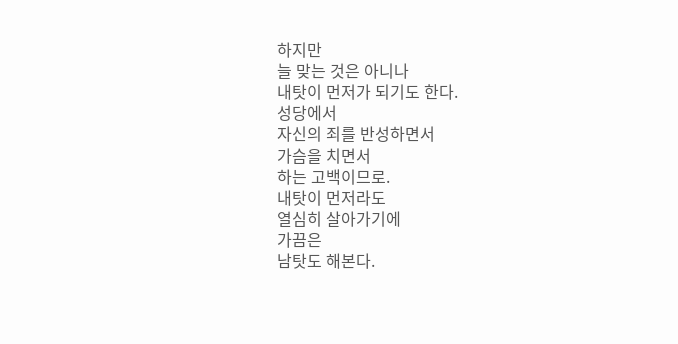하지만
늘 맞는 것은 아니나
내탓이 먼저가 되기도 한다.
성당에서
자신의 죄를 반성하면서
가슴을 치면서
하는 고백이므로.
내탓이 먼저라도
열심히 살아가기에
가끔은
남탓도 해본다.